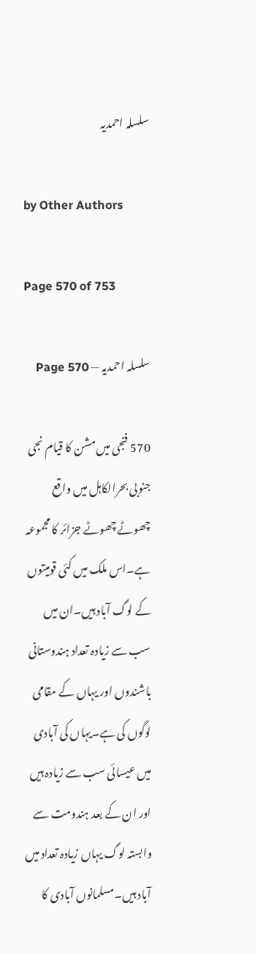سلسلہ احمدیہ

by Other Authors

Page 570 of 753

سلسلہ احمدیہ — Page 570

570 فنجی میں مشن کا قیام نجی جنوبی بحرالکاہل میں واقع چھوٹے چھوٹے جزائر کا مجموعہ ہے۔اس ملک میں کئی قومیتوں کے لوگ آباد ہیں۔ان میں سب سے زیادہ تعداد ہندوستانی باشندوں اور یہاں کے مقامی لوگوں کی ہے۔یہاں کی آبادی میں عیسائی سب سے زیادہ ہیں اور ان کے بعد ہندومت سے وابستہ لوگ یہاں زیادہ تعداد میں آباد ہیں۔مسلمانوں آبادی کا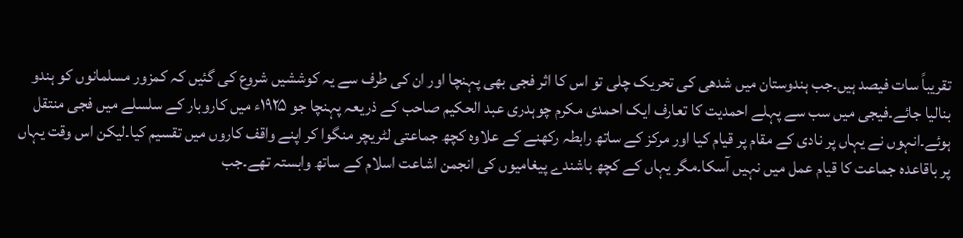تقریباً سات فیصد ہیں۔جب ہندوستان میں شدھی کی تحریک چلی تو اس کا اثر فجی بھی پہنچا اور ان کی طرف سے یہ کوششیں شروع کی گئیں کہ کمزور مسلمانوں کو ہندو بنالیا جائے۔فیجی میں سب سے پہلے احمدیت کا تعارف ایک احمدی مکرم چوہدری عبد الحکیم صاحب کے ذریعہ پہنچا جو ۱۹۲۵ء میں کاروبار کے سلسلے میں فجی منتقل ہوئے۔انہوں نے یہاں پر نادی کے مقام پر قیام کیا اور مرکز کے ساتھ رابطہ رکھنے کے علاوہ کچھ جماعتی لٹریچر منگوا کر اپنے واقف کاروں میں تقسیم کیا۔لیکن اس وقت یہاں پر باقاعدہ جماعت کا قیام عمل میں نہیں آسکا۔مگر یہاں کے کچھ باشندے پیغامیوں کی انجمن اشاعت اسلام کے ساتھ وابستہ تھے۔جب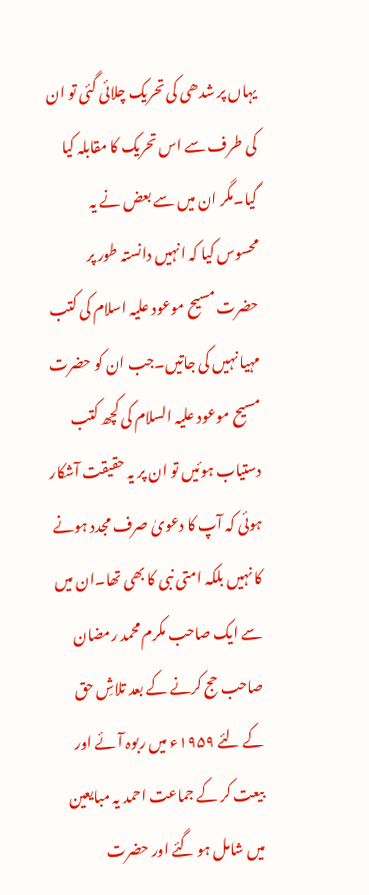یہاں پر شدھی کی تحریک چلائی گئی تو ان کی طرف سے اس تحریک کا مقابلہ کیا گیا۔مگر ان میں سے بعض نے یہ محسوس کیا کہ انہیں دانستہ طور پر حضرت مسیح موعود علیہ اسلام کی کتب مہیا نہیں کی جاتیں۔جب ان کو حضرت مسیح موعود علیہ السلام کی کچھ کتب دستیاب ہوئیں تو ان پر یہ حقیقت آشکار ہوئی کہ آپ کا دعویٰ صرف مجدد ہونے کا نہیں بلکہ امتی نبی کا بھی تھا۔ان میں سے ایک صاحب مکرم محمد رمضان صاحب حج کرنے کے بعد تلاشِ حق کے لئے ۱۹۵۹ء میں ربوہ آئے اور بیعت کر کے جماعت احمد یہ مبایعین میں شامل ہو گئے اور حضرت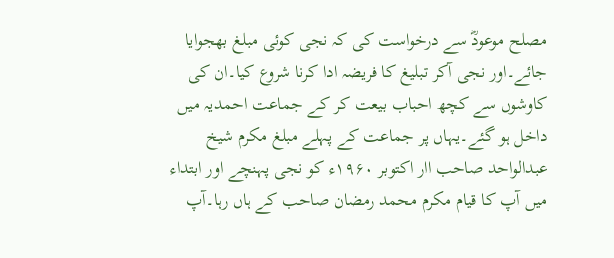مصلح موعودؓ سے درخواست کی کہ نجی کوئی مبلغ بھجوایا جائے۔اور نجی آکر تبلیغ کا فریضہ ادا کرنا شروع کیا۔ان کی کاوشوں سے کچھ احباب بیعت کر کے جماعت احمدیہ میں داخل ہو گئے۔یہاں پر جماعت کے پہلے مبلغ مکرم شیخ عبدالواحد صاحب اار اکتوبر ۱۹۶۰ء کو نجی پہنچے اور ابتداء میں آپ کا قیام مکرم محمد رمضان صاحب کے ہاں رہا۔آپ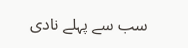سب سے پہلے نادی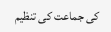کی جماعت کی تنظیم